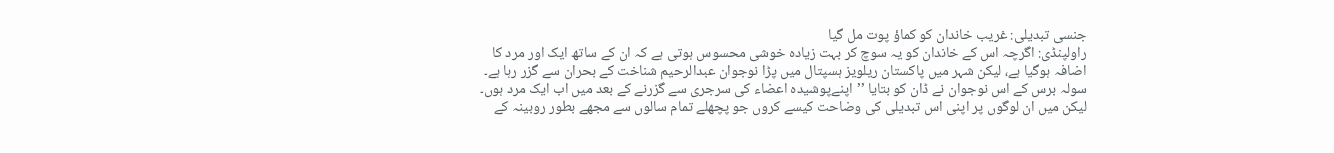جنسی تبدیلی: غریب خاندان کو کماؤ پوت مل گیا
راولپنڈی: اگرچہ اس کے خاندان کو یہ سوچ کر بہت زیادہ خوشی محسوس ہوتی ہے کہ ان کے ساتھ ایک اور مرد کا اضافہ ہوگیا ہے، لیکن شہر میں پاکستان ریلویز ہسپتال میں پڑا نوجوان عبدالرحیم شناخت کے بحران سے گزر رہا ہے۔
سولہ برس کے اس نوجوان نے ڈان کو بتایا ’’اپنےپوشیدہ اعضاء کی سرجری سے گزرنے کے بعد میں اب ایک مرد ہوں۔ لیکن میں ان لوگوں پر اپنی اس تبدیلی کی وضاحت کیسے کروں جو پچھلے تمام سالوں سے مجھے بطور روبینہ کے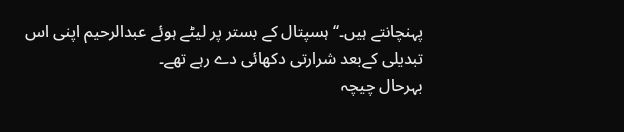پہنچانتے ہیں۔‘‘ ہسپتال کے بستر پر لیٹے ہوئے عبدالرحیم اپنی اس تبدیلی کےبعد شرارتی دکھائی دے رہے تھے۔
بہرحال چیچہ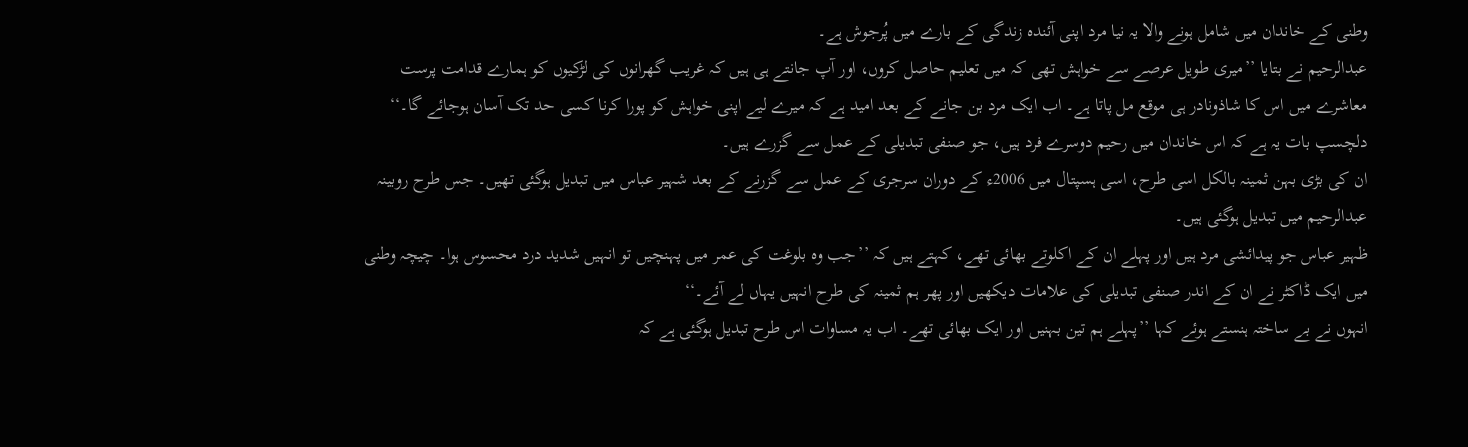وطنی کے خاندان میں شامل ہونے والا یہ نیا مرد اپنی آئندہ زندگی کے بارے میں پُرجوش ہے۔
عبدالرحیم نے بتایا ’’میری طویل عرصے سے خواہش تھی کہ میں تعلیم حاصل کروں، اور آپ جانتے ہی ہیں کہ غریب گھرانوں کی لڑکیوں کو ہمارے قدامت پرست معاشرے میں اس کا شاذونادر ہی موقع مل پاتا ہے۔ اب ایک مرد بن جانے کے بعد امید ہے کہ میرے لیے اپنی خواہش کو پورا کرنا کسی حد تک آسان ہوجائے گا۔‘‘
دلچسپ بات یہ ہے کہ اس خاندان میں رحیم دوسرے فرد ہیں، جو صنفی تبدیلی کے عمل سے گزرے ہیں۔
ان کی بڑی بہن ثمینہ بالکل اسی طرح، اسی ہسپتال میں 2006ء کے دوران سرجری کے عمل سے گزرنے کے بعد شہیر عباس میں تبدیل ہوگئی تھیں۔ جس طرح روبینہ عبدالرحیم میں تبدیل ہوگئی ہیں۔
ظہیر عباس جو پیدائشی مرد ہیں اور پہلے ان کے اکلوتے بھائی تھے، کہتے ہیں کہ ’’جب وہ بلوغت کی عمر میں پہنچیں تو انہیں شدید درد محسوس ہوا۔ چیچہ وطنی میں ایک ڈاکٹر نے ان کے اندر صنفی تبدیلی کی علامات دیکھیں اور پھر ہم ثمینہ کی طرح انہیں یہاں لے آئے۔‘‘
انہوں نے بے ساختہ ہنستے ہوئے کہا ’’پہلے ہم تین بہنیں اور ایک بھائی تھے۔ اب یہ مساوات اس طرح تبدیل ہوگئی ہے کہ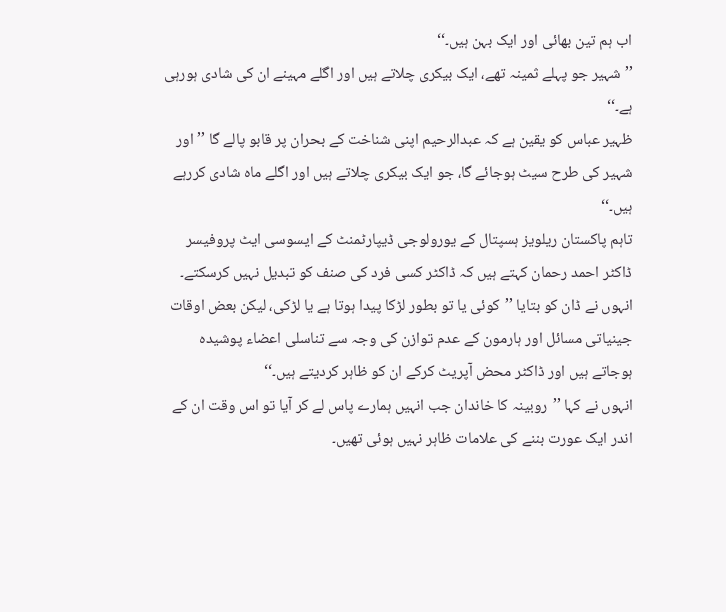اب ہم تین بھائی اور ایک بہن ہیں۔‘‘
’’شہیر جو پہلے ثمینہ تھے، ایک بیکری چلاتے ہیں اور اگلے مہینے ان کی شادی ہورہی ہے۔‘‘
ظہیر عباس کو یقین ہے کہ عبدالرحیم اپنی شناخت کے بحران پر قابو پالے گا ’’اور شہیر کی طرح سیٹ ہوجائے گا، جو ایک بیکری چلاتے ہیں اور اگلے ماہ شادی کررہے ہیں۔‘‘
تاہم پاکستان ریلویز ہسپتال کے یورولوجی ڈیپارٹمنٹ کے ایسوسی ایٹ پروفیسر ڈاکٹر احمد رحمان کہتے ہیں کہ ڈاکٹر کسی فرد کی صنف کو تبدیل نہیں کرسکتے۔
انہوں نے ڈان کو بتایا ’’کوئی یا تو بطور لڑکا پیدا ہوتا ہے یا لڑکی، لیکن بعض اوقات جینیاتی مسائل اور ہارمون کے عدم توازن کی وجہ سے تناسلی اعضاء پوشیدہ ہوجاتے ہیں اور ڈاکٹر محض آپریٹ کرکے ان کو ظاہر کردیتے ہیں۔‘‘
انہوں نے کہا ’’روبینہ کا خاندان جب انہیں ہمارے پاس لے کر آیا تو اس وقت ان کے اندر ایک عورت بننے کی علامات ظاہر نہیں ہوئی تھیں۔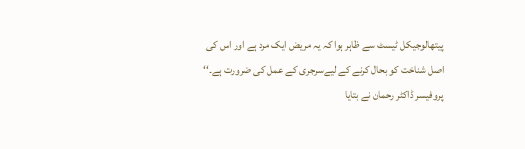پیتھالوجیکل ٹیسٹ سے ظاہر ہوا کہ یہ مریض ایک مرد ہے اور اس کی اصل شناخت کو بحال کرنے کے لیےسرجری کے عمل کی ضرورت ہے۔‘‘
پروفیسر ڈاکٹر رحمان نے بتایا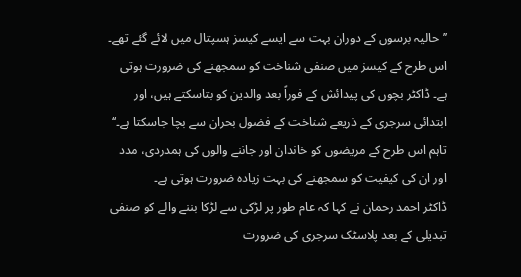’’حالیہ برسوں کے دوران بہت سے ایسے کیسز ہسپتال میں لائے گئے تھے۔ اس طرح کے کیسز میں صنفی شناخت کو سمجھنے کی ضرورت ہوتی ہے۔ ڈاکٹر بچوں کی پیدائش کے فوراً بعد والدین کو بتاسکتے ہیں، اور ابتدائی سرجری کے ذریعے شناخت کے فضول بحران سے بچا جاسکتا ہے۔‘‘
تاہم اس طرح کے مریضوں کو خاندان اور جاننے والوں کی ہمدردی، مدد اور ان کی کیفیت کو سمجھنے کی بہت زیادہ ضرورت ہوتی ہے۔
ڈاکٹر احمد رحمان نے کہا کہ عام طور پر لڑکی سے لڑکا بننے والے کو صنفی تبدیلی کے بعد پلاسٹک سرجری کی ضرورت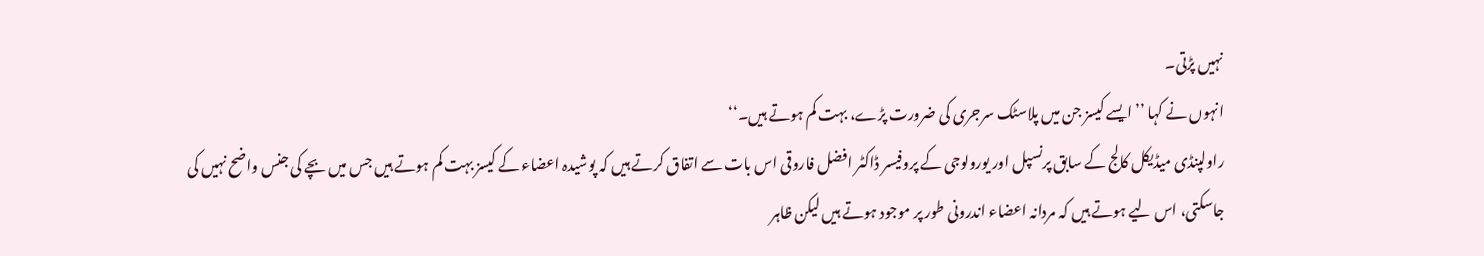نہیں پڑتی۔
انہوں نے کہا ’’ایسے کیسز جن میں پلاسٹک سرجری کی ضرورت پڑے، بہت کم ہوتے ہیں۔‘‘
راولپنڈی میڈیکل کالج کے سابق پرنسپل اور یورولوجی کے پروفیسر ڈاکٹر افضل فاروقی اس بات سے اتفاق کرتے ہیں کہ پوشیدہ اعضاء کے کیسز بہت کم ہوتے ہیں جس میں بچے کی جنس واضح نہیں کی جاسکتی، اس لیے ہوتے ہیں کہ مردانہ اعضاء اندرونی طور پر موجود ہوتے ہیں لیکن ظاہر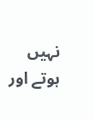نہیں ہوتے اور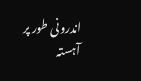اندرونی طور پر آہستہ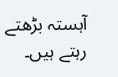آہستہ بڑھتے رہتے ہیں۔